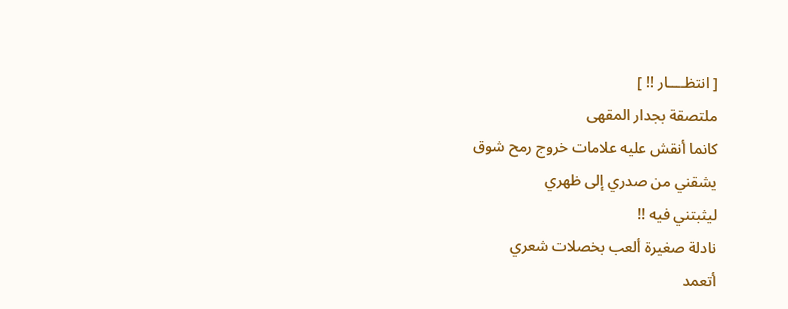[ انتظــــار !! ]
ملتصقة بجدار المقهى
كانما أنقش عليه علامات خروج رمح شوق
يشقني من صدري إلى ظهري
ليثبتني فيه !!
نادلة صغيرة ألعب بخصلات شعري
أتعمد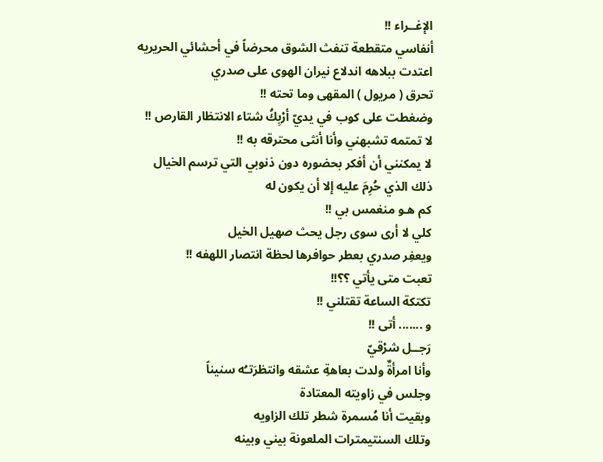الإغــراء !!
أنفاسي متقطعة تنفث الشوق محرضاً في أحشائي الحريريه
اعتدت ببلاهه اندلاع نيران الهوى على صدري
تحرق ( مريول ) المقهى وما تحته !!
وضغطت على كوب في يديّ أرْبِكُ شتاء الانتظار القارص !!
لا تمتمه تشبهني وأنا أنثى محترقه به !!
لا يمكنني أن أفكر بحضوره دون ذنوبي التي ترسم الخيال
ذلك الذي حُرِمَ عليه إلا أن يكون له
كم هـو منغمس بي !!
كلي لا أرى سوى رجل يحث صهيل الخيل
ويعفِر صدري بعطر حوافرها لحظة انتصار اللهفه !!
تعبت متى يأتي ؟؟!!
تكتكة الساعة تقتلني !!
و ....... أتى !!
رَجــل شرْقيّ
وأنا امرأةٌ ولدت بعاهةِ عشقه وانتظرَتـُه سنيناً
وجلس في زاويته المعتادة
وبقيت أنا مُسمرة شطر تلك الزاويه
وتلك السنتيمترات الملعونة بيني وبينه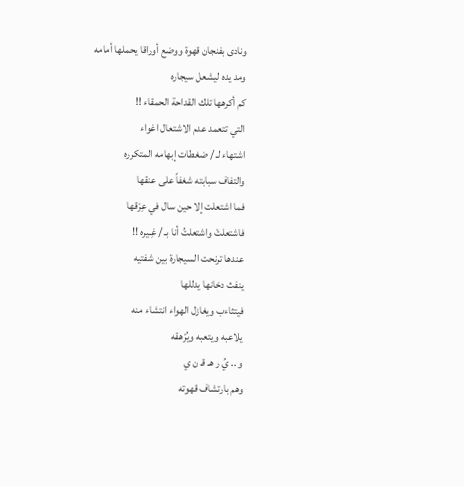ونادى بفنجان قهوة ووضع أوراقا يحملها أمامه
ومد يده ليشعل سيجاره
كم أكرهها تلك القداحة الحمقاء !!
التي تتعمد عدم الاشتعال اغواء
اشتهاء لـ / ضغطات إبهامه المتكرره
والتفاف سبابته شغفاً على عنقها
فما اشتعلت إلا حين سال في عِرْقها
فاشتعلتْ واشتعلتُ أنا بـ / غِـيره !!
عندها ترنحت السيجارة بين شفتيه
ينفث دخانها يدللها
فيتثاءب ويغازل الهواء انتشاء منه
يلاعبه ويتعبه ويُرْهقه
و .. يُ ر هـ قـ ن ي
وهم بارتشاف قهوته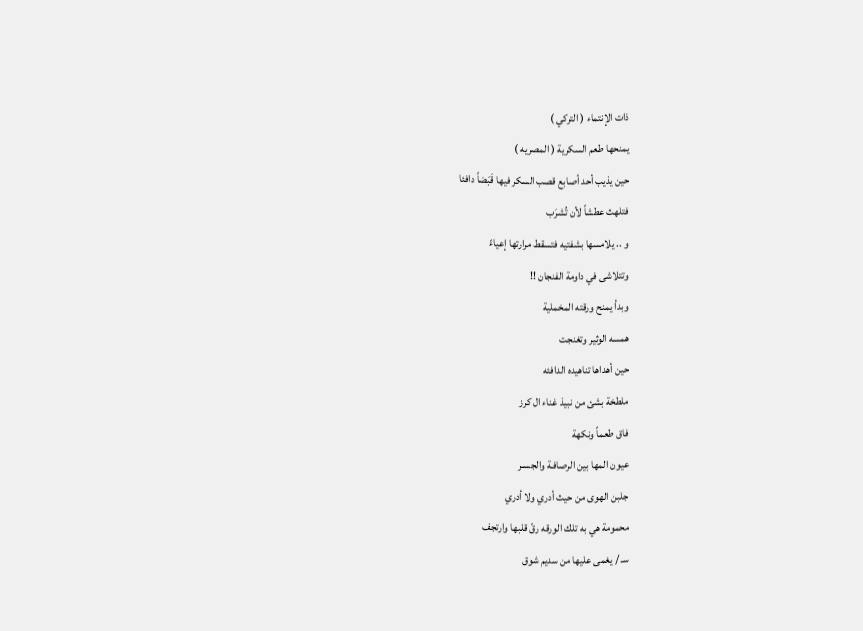ذات الإنتماء ( التركي )
يمنحها طعم السكرية ( المصريه )
حين يذيب أحد أصابع قصب السكر فيها قَبَضاً دافئا
فتلهث عطشاً لأن تُشرَب
و .. يلامسها بشفتيه فتسقط مرارتها إعياءً
وتتلاشى في داومة الفنجان !!
وبدأ يمنح ورقته المخملية
همسه الوثير وتغنجت
حين أهداها تناهيده الدافئه
ملطخة بشئ من نبيذ غناء ال كرز
فاق طعماً ونكهة
عيون المها بين الرصافـة والجسـر
جلبن الهوى من حيث أدري ولا أدري
محمومة هي به تلك الورقه رقّ قلبها وارتجف
سـ / يغمى عليها من سديم شوق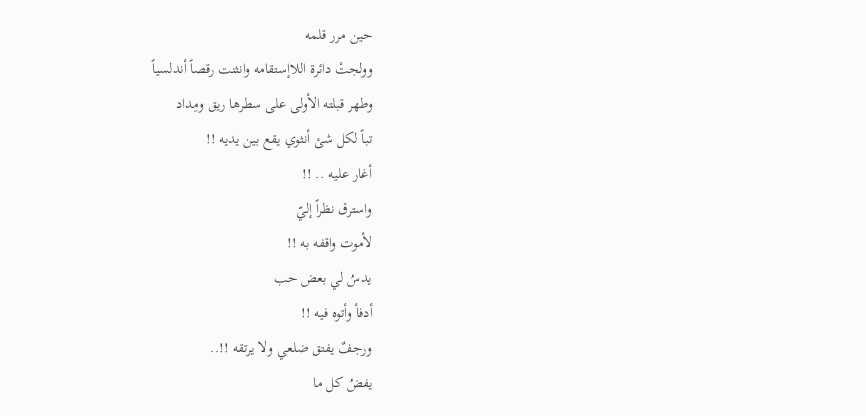حين مرر قلمه
وولجتْ دائرة اللاإستقامه وانثنت رقصاً أندلسياً
وطهر قبلته الأولى على سطرها ريق ومِداد
تباً لكل شئ أنثوي يقع بين يديه !!
أغار عليه .. !!
واسترق نظراً إليّ
لأموت واقفه به !!
يدسُ لي بعض حب
أدفأ وأتوه فيه !!
ورجفٌ يفتق ضلعي ولا يرتقه !!..
يفضُ كل ما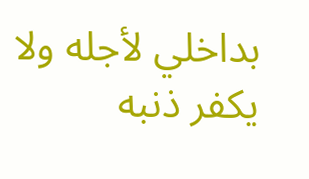بداخلي لأجله ولا يكفر ذنبه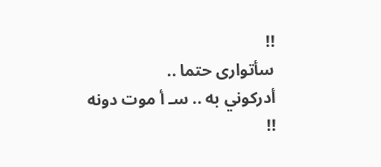!!
سأتوارى حتما ..
أدركوني به .. سـ أ موت دونه
!!